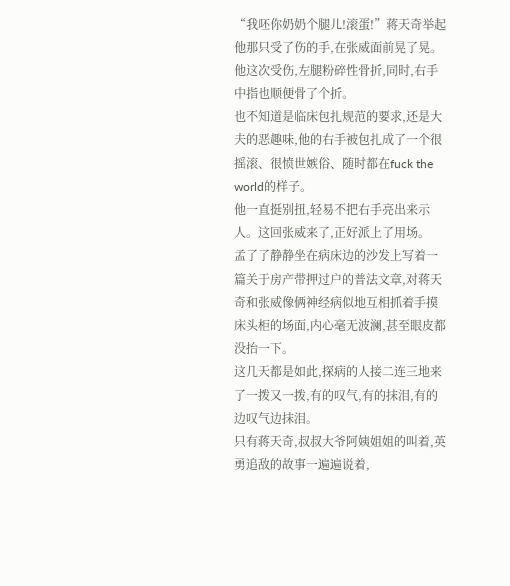“我呸你奶奶个腿儿!滚蛋!”蒋天奇举起他那只受了伤的手,在张威面前晃了晃。
他这次受伤,左腿粉碎性骨折,同时,右手中指也顺便骨了个折。
也不知道是临床包扎规范的要求,还是大夫的恶趣味,他的右手被包扎成了一个很摇滚、很愤世嫉俗、随时都在fuck the world的样子。
他一直挺别扭,轻易不把右手亮出来示人。这回张威来了,正好派上了用场。
孟了了静静坐在病床边的沙发上写着一篇关于房产带押过户的普法文章,对蒋天奇和张威像俩神经病似地互相抓着手摸床头柜的场面,内心毫无波澜,甚至眼皮都没抬一下。
这几天都是如此,探病的人接二连三地来了一拨又一拨,有的叹气,有的抹泪,有的边叹气边抹泪。
只有蒋天奇,叔叔大爷阿姨姐姐的叫着,英勇追敌的故事一遍遍说着,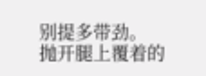别提多带劲。
抛开腿上覆着的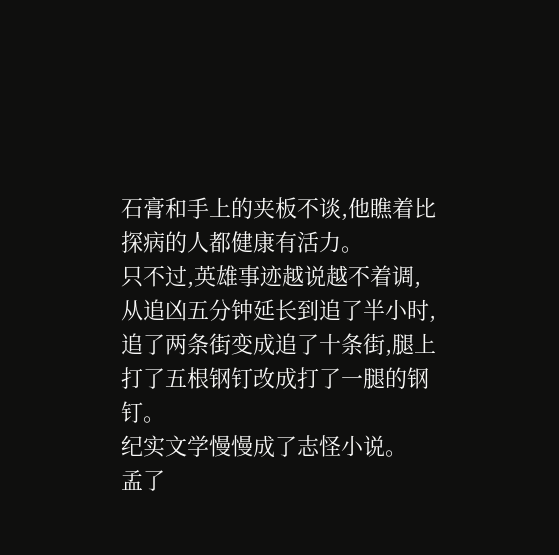石膏和手上的夹板不谈,他瞧着比探病的人都健康有活力。
只不过,英雄事迹越说越不着调,从追凶五分钟延长到追了半小时,追了两条街变成追了十条街,腿上打了五根钢钉改成打了一腿的钢钉。
纪实文学慢慢成了志怪小说。
孟了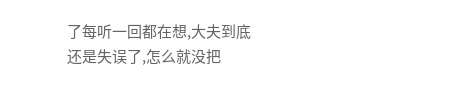了每听一回都在想,大夫到底还是失误了,怎么就没把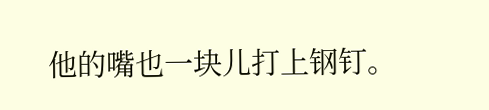他的嘴也一块儿打上钢钉。